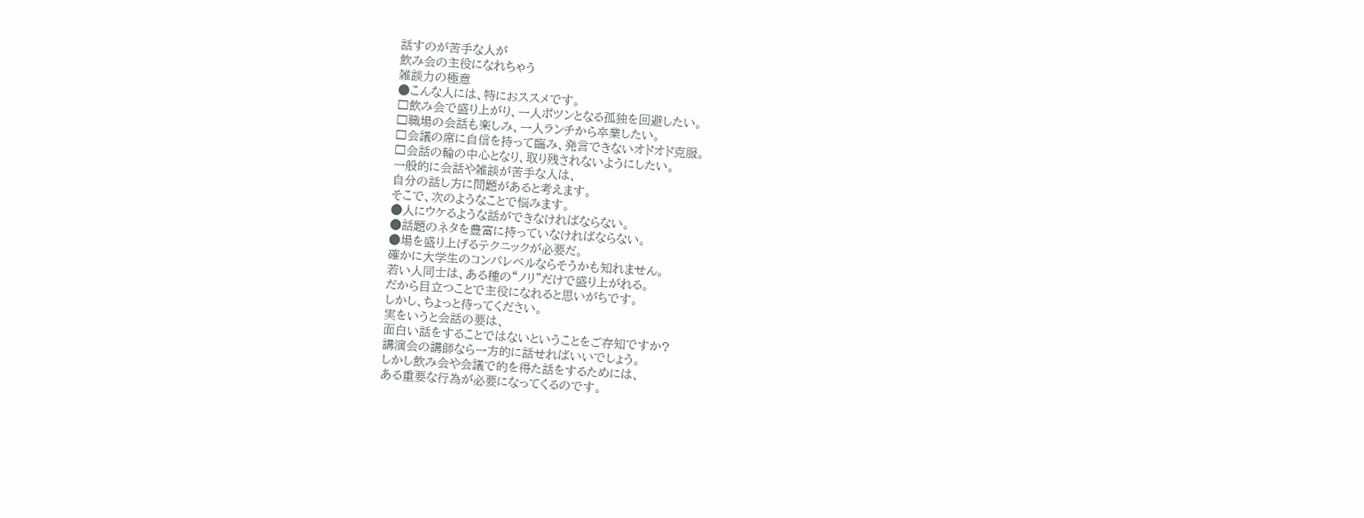話すのが苦手な人が
飲み会の主役になれちゃう
雑談力の極意
●こんな人には、特におススメです。
□飲み会で盛り上がり、一人ポツンとなる孤独を回避したい。
□職場の会話も楽しみ、一人ランチから卒業したい。
□会議の席に自信を持って臨み、発言できないオドオド克服。
□会話の輪の中心となり、取り残されないようにしたい。
一般的に会話や雑談が苦手な人は、
自分の話し方に問題があると考えます。
そこで、次のようなことで悩みます。
●人にウケるような話ができなければならない。
●話題のネタを豊富に持っていなければならない。
●場を盛り上げるテクニックが必要だ。
確かに大学生のコンパレベルならそうかも知れません。
若い人同士は、ある種の“ノリ”だけで盛り上がれる。
だから目立つことで主役になれると思いがちです。
しかし、ちょっと待ってください。
実をいうと会話の要は、
面白い話をすることではないということをご存知ですか?
講演会の講師なら一方的に話せればいいでしょう。
しかし飲み会や会議で的を得た話をするためには、
ある重要な行為が必要になってくるのです。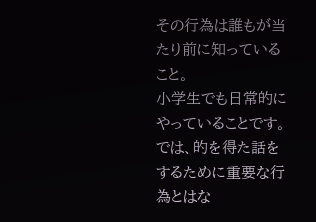その行為は誰もが当たり前に知っていること。
小学生でも日常的にやっていることです。
では、的を得た話をするために重要な行為とはな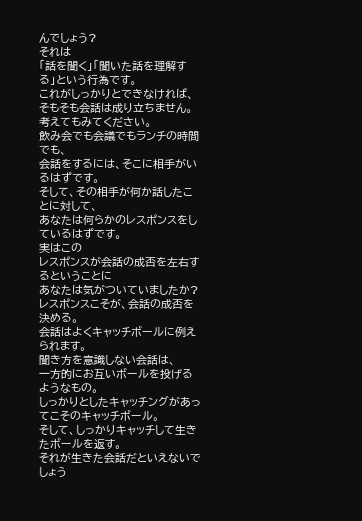んでしょう?
それは
「話を聞く」「聞いた話を理解する」という行為です。
これがしっかりとできなければ、そもそも会話は成り立ちません。
考えてもみてください。
飲み会でも会議でもランチの時間でも、
会話をするには、そこに相手がいるはずです。
そして、その相手が何か話したことに対して、
あなたは何らかのレスポンスをしているはずです。
実はこの
レスポンスが会話の成否を左右するということに
あなたは気がついていましたか?
レスポンスこそが、会話の成否を決める。
会話はよくキャッチボールに例えられます。
聞き方を意識しない会話は、
一方的にお互いボールを投げるようなもの。
しっかりとしたキャッチングがあってこそのキャッチボール。
そして、しっかりキャッチして生きたボールを返す。
それが生きた会話だといえないでしょう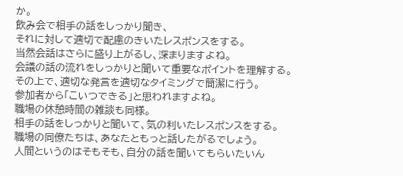か。
飲み会で相手の話をしっかり聞き、
それに対して適切で配慮のきいたレスポンスをする。
当然会話はさらに盛り上がるし、深まりますよね。
会議の話の流れをしっかりと聞いて重要なポイントを理解する。
その上で、適切な発言を適切なタイミングで簡潔に行う。
参加者から「こいつできる」と思われますよね。
職場の休憩時間の雑談も同様。
相手の話をしっかりと聞いて、気の利いたレスポンスをする。
職場の同僚たちは、あなたともっと話したがるでしょう。
人間というのはそもそも、自分の話を聞いてもらいたいん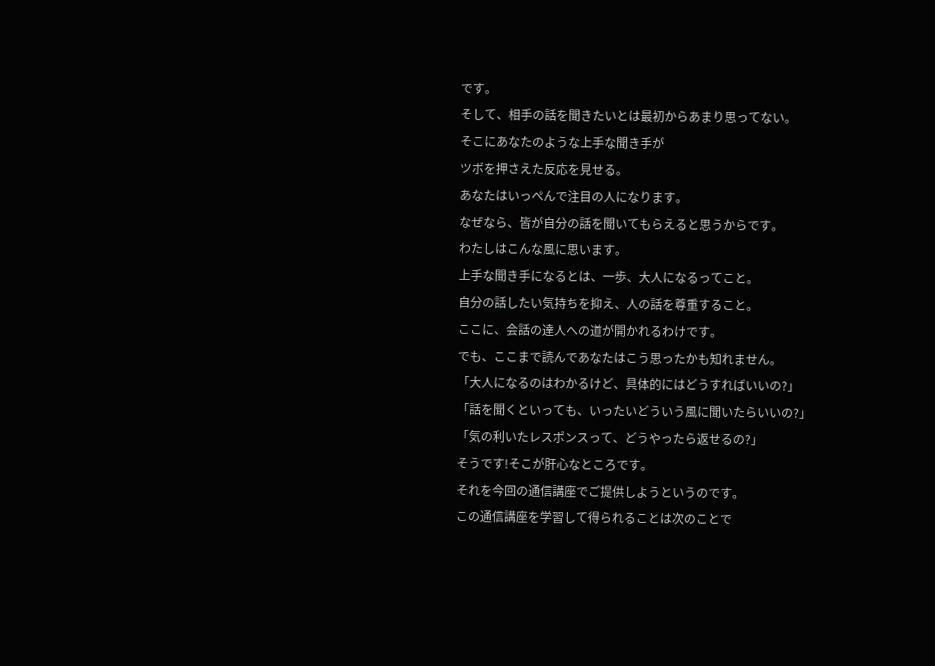です。
そして、相手の話を聞きたいとは最初からあまり思ってない。
そこにあなたのような上手な聞き手が
ツボを押さえた反応を見せる。
あなたはいっぺんで注目の人になります。
なぜなら、皆が自分の話を聞いてもらえると思うからです。
わたしはこんな風に思います。
上手な聞き手になるとは、一歩、大人になるってこと。
自分の話したい気持ちを抑え、人の話を尊重すること。
ここに、会話の達人への道が開かれるわけです。
でも、ここまで読んであなたはこう思ったかも知れません。
「大人になるのはわかるけど、具体的にはどうすればいいの?」
「話を聞くといっても、いったいどういう風に聞いたらいいの?」
「気の利いたレスポンスって、どうやったら返せるの?」
そうです!そこが肝心なところです。
それを今回の通信講座でご提供しようというのです。
この通信講座を学習して得られることは次のことで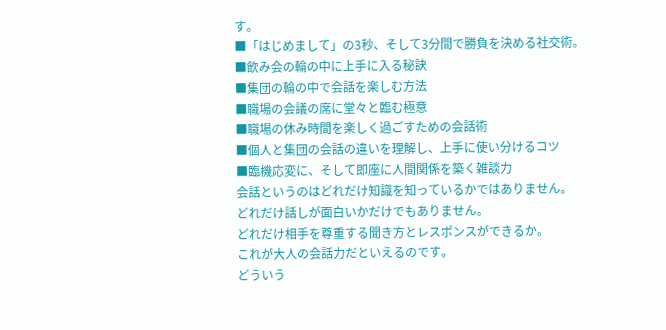す。
■「はじめまして」の3秒、そして3分間で勝負を決める社交術。
■飲み会の輪の中に上手に入る秘訣
■集団の輪の中で会話を楽しむ方法
■職場の会議の席に堂々と臨む極意
■職場の休み時間を楽しく過ごすための会話術
■個人と集団の会話の違いを理解し、上手に使い分けるコツ
■臨機応変に、そして即座に人間関係を築く雑談力
会話というのはどれだけ知識を知っているかではありません。
どれだけ話しが面白いかだけでもありません。
どれだけ相手を尊重する聞き方とレスポンスができるか。
これが大人の会話力だといえるのです。
どういう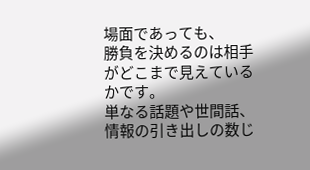場面であっても、
勝負を決めるのは相手がどこまで見えているかです。
単なる話題や世間話、情報の引き出しの数じ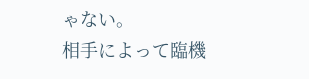ゃない。
相手によって臨機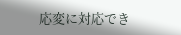応変に対応でき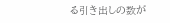る引き出しの数が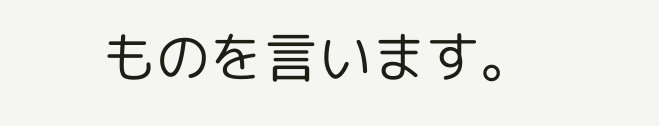ものを言います。